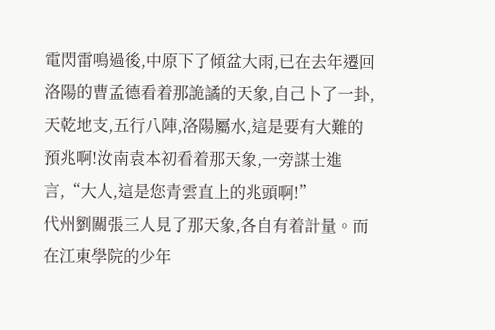電閃雷鳴過後,中原下了傾盆大雨,已在去年遷回洛陽的曹孟德看着那詭譎的天象,自己卜了一卦,天乾地支,五行八陣,洛陽屬水,這是要有大難的預兆啊!汝南袁本初看着那天象,一旁謀士進言,“大人,這是您青雲直上的兆頭啊!”
代州劉關張三人見了那天象,各自有着計量。而在江東學院的少年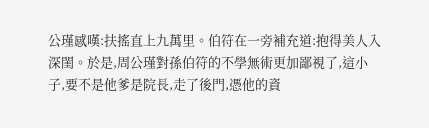公瑾感嘆:扶搖直上九萬里。伯符在一旁補充道:抱得美人入深閨。於是,周公瑾對孫伯符的不學無術更加鄙視了,這小子,要不是他爹是院長,走了後門,憑他的資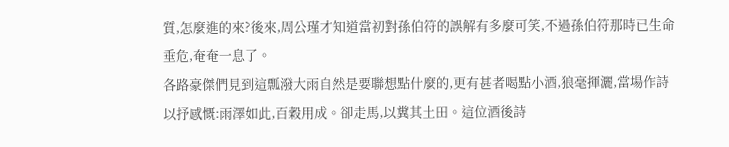質,怎麼進的來?後來,周公瑾才知道當初對孫伯符的誤解有多麼可笑,不過孫伯符那時已生命垂危,奄奄一息了。
各路豪傑們見到這瓢潑大雨自然是要聯想點什麼的,更有甚者喝點小酒,狼毫揮灑,當場作詩以抒感慨:雨澤如此,百穀用成。卻走馬,以糞其土田。這位酒後詩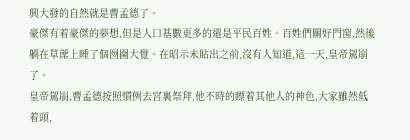興大發的自然就是曹孟德了。
豪傑有着豪傑的夢想,但是人口基數更多的還是平民百姓。百姓們關好門窗,然後躺在草蓆上睡了個囫圇大覺。在昭示未貼出之前,沒有人知道,這一天,皇帝駕崩了。
皇帝駕崩,曹孟德按照慣例去宮裏祭拜,他不時的瞟着其他人的神色,大家雖然低着頭,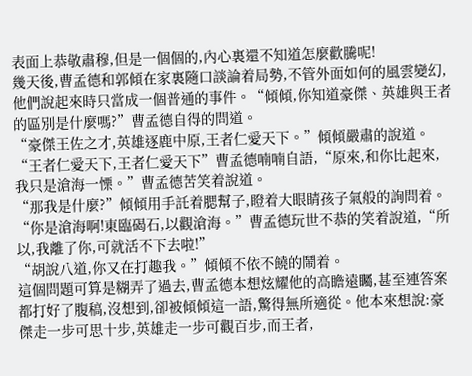表面上恭敬肅穆,但是一個個的,內心裏還不知道怎麼歡騰呢!
幾天後,曹孟德和郭傾在家裏隨口談論着局勢,不管外面如何的風雲變幻,他們說起來時只當成一個普通的事件。“傾傾,你知道豪傑、英雄與王者的區別是什麼嗎?”曹孟德自得的問道。
“豪傑王佐之才,英雄逐鹿中原,王者仁愛天下。”傾傾嚴肅的說道。
“王者仁愛天下,王者仁愛天下”曹孟德喃喃自語,“原來,和你比起來,我只是滄海一慄。”曹孟德苦笑着說道。
“那我是什麼?”傾傾用手託着腮幫子,瞪着大眼睛孩子氣般的詢問着。
“你是滄海啊!東臨碣石,以觀滄海。”曹孟德玩世不恭的笑着說道,“所以,我離了你,可就活不下去啦!”
“胡說八道,你又在打趣我。”傾傾不依不饒的鬧着。
這個問題可算是糊弄了過去,曹孟德本想炫耀他的高瞻遠矚,甚至連答案都打好了腹稿,沒想到,卻被傾傾這一語,驚得無所適從。他本來想說:豪傑走一步可思十步,英雄走一步可觀百步,而王者,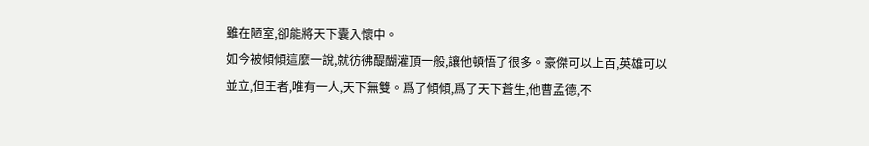雖在陋室,卻能將天下囊入懷中。
如今被傾傾這麼一說,就彷彿醍醐灌頂一般,讓他頓悟了很多。豪傑可以上百,英雄可以並立,但王者,唯有一人,天下無雙。爲了傾傾,爲了天下蒼生,他曹孟德,不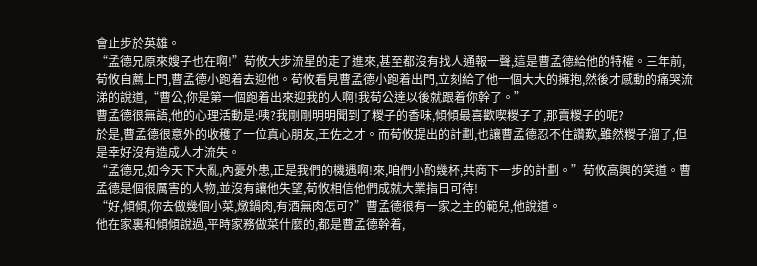會止步於英雄。
“孟德兄原來嫂子也在啊!”荀攸大步流星的走了進來,甚至都沒有找人通報一聲,這是曹孟德給他的特權。三年前,荀攸自薦上門,曹孟德小跑着去迎他。荀攸看見曹孟德小跑着出門,立刻給了他一個大大的擁抱,然後才感動的痛哭流涕的說道,“曹公,你是第一個跑着出來迎我的人啊!我荀公達以後就跟着你幹了。”
曹孟德很無語,他的心理活動是:咦?我剛剛明明聞到了糉子的香味,傾傾最喜歡喫糉子了,那賣糉子的呢?
於是,曹孟德很意外的收穫了一位真心朋友,王佐之才。而荀攸提出的計劃,也讓曹孟德忍不住讚歎,雖然糉子溜了,但是幸好沒有造成人才流失。
“孟德兄,如今天下大亂,內憂外患,正是我們的機遇啊!來,咱們小酌幾杯,共商下一步的計劃。”荀攸高興的笑道。曹孟德是個很厲害的人物,並沒有讓他失望,荀攸相信他們成就大業指日可待!
“好,傾傾,你去做幾個小菜,燉鍋肉,有酒無肉怎可?”曹孟德很有一家之主的範兒,他說道。
他在家裏和傾傾說過,平時家務做菜什麼的,都是曹孟德幹着,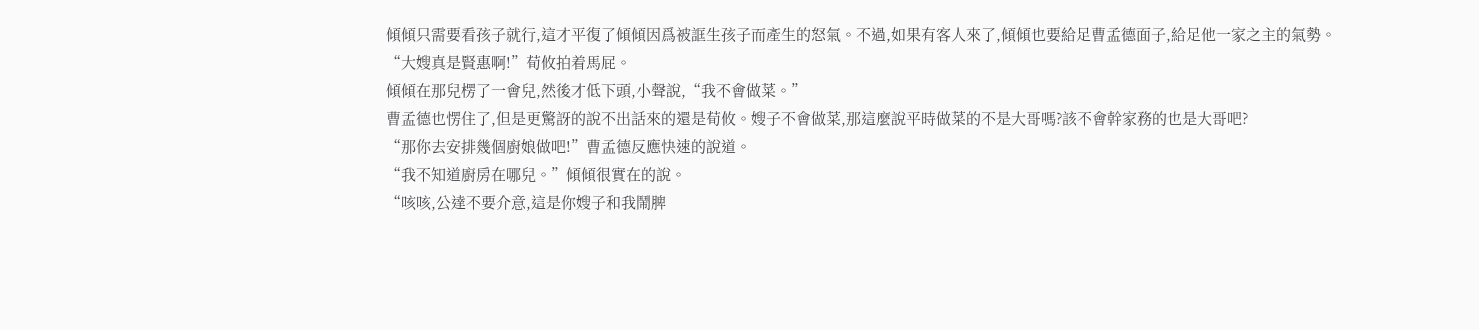傾傾只需要看孩子就行,這才平復了傾傾因爲被誆生孩子而產生的怒氣。不過,如果有客人來了,傾傾也要給足曹孟德面子,給足他一家之主的氣勢。
“大嫂真是賢惠啊!”荀攸拍着馬屁。
傾傾在那兒楞了一會兒,然後才低下頭,小聲說,“我不會做菜。”
曹孟德也愣住了,但是更驚訝的說不出話來的還是荀攸。嫂子不會做菜,那這麼說平時做菜的不是大哥嗎?該不會幹家務的也是大哥吧?
“那你去安排幾個廚娘做吧!”曹孟德反應快速的說道。
“我不知道廚房在哪兒。”傾傾很實在的說。
“咳咳,公達不要介意,這是你嫂子和我鬧脾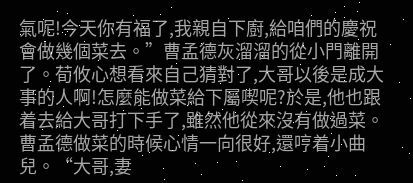氣呢!今天你有福了,我親自下廚,給咱們的慶祝會做幾個菜去。”曹孟德灰溜溜的從小門離開了。荀攸心想看來自己猜對了,大哥以後是成大事的人啊!怎麼能做菜給下屬喫呢?於是,他也跟着去給大哥打下手了,雖然他從來沒有做過菜。
曹孟德做菜的時候心情一向很好,還哼着小曲兒。“大哥,妻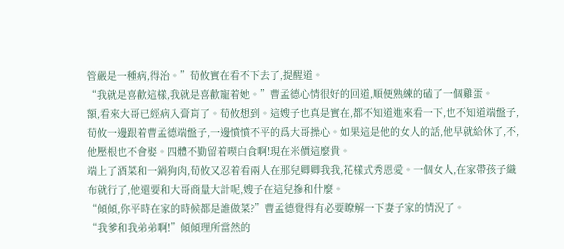管嚴是一種病,得治。”荀攸實在看不下去了,提醒道。
“我就是喜歡這樣,我就是喜歡寵着她。”曹孟德心情很好的回道,順便熟練的磕了一個雞蛋。
額,看來大哥已經病入膏肓了。荀攸想到。這嫂子也真是實在,都不知道進來看一下,也不知道端盤子,荀攸一邊跟着曹孟德端盤子,一邊憤憤不平的爲大哥操心。如果這是他的女人的話,他早就給休了,不,他壓根也不會娶。四體不勤留着喫白食啊!現在米價這麼貴。
端上了酒菜和一鍋狗肉,荀攸又忍着看兩人在那兒卿卿我我,花樣式秀恩愛。一個女人,在家帶孩子織布就行了,他還要和大哥商量大計呢,嫂子在這兒摻和什麼。
“傾傾,你平時在家的時候都是誰做菜?”曹孟德覺得有必要瞭解一下妻子家的情況了。
“我爹和我弟弟啊!”傾傾理所當然的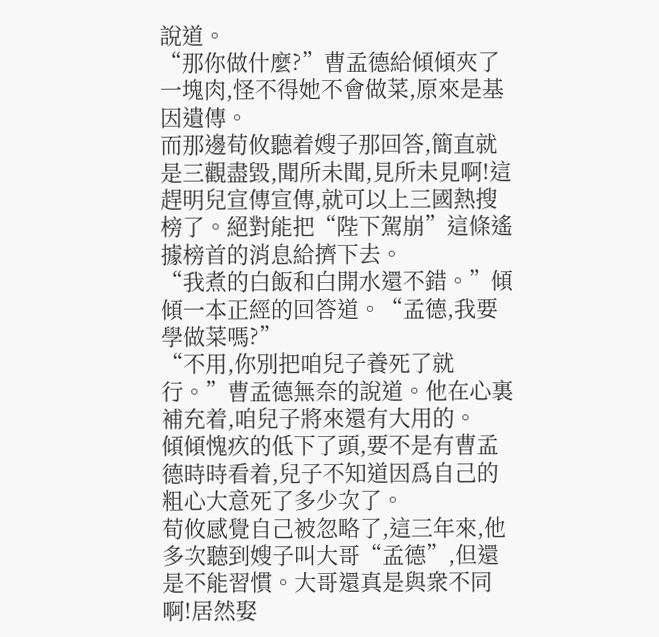說道。
“那你做什麼?”曹孟德給傾傾夾了一塊肉,怪不得她不會做菜,原來是基因遺傳。
而那邊荀攸聽着嫂子那回答,簡直就是三觀盡毀,聞所未聞,見所未見啊!這趕明兒宣傳宣傳,就可以上三國熱搜榜了。絕對能把“陛下駕崩”這條遙據榜首的消息給擠下去。
“我煮的白飯和白開水還不錯。”傾傾一本正經的回答道。“孟德,我要學做菜嗎?”
“不用,你別把咱兒子養死了就行。”曹孟德無奈的說道。他在心裏補充着,咱兒子將來還有大用的。
傾傾愧疚的低下了頭,要不是有曹孟德時時看着,兒子不知道因爲自己的粗心大意死了多少次了。
荀攸感覺自己被忽略了,這三年來,他多次聽到嫂子叫大哥“孟德”,但還是不能習慣。大哥還真是與衆不同啊!居然娶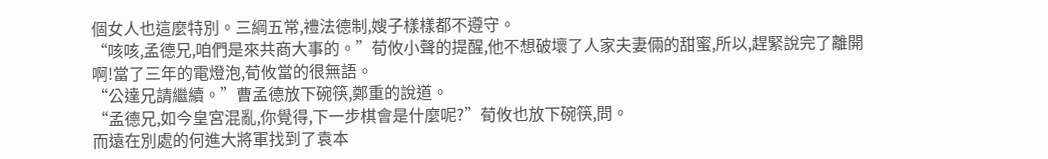個女人也這麼特別。三綱五常,禮法德制,嫂子樣樣都不遵守。
“咳咳,孟德兄,咱們是來共商大事的。”荀攸小聲的提醒,他不想破壞了人家夫妻倆的甜蜜,所以,趕緊說完了離開啊!當了三年的電燈泡,荀攸當的很無語。
“公達兄請繼續。”曹孟德放下碗筷,鄭重的說道。
“孟德兄,如今皇宮混亂,你覺得,下一步棋會是什麼呢?”荀攸也放下碗筷,問。
而遠在別處的何進大將軍找到了袁本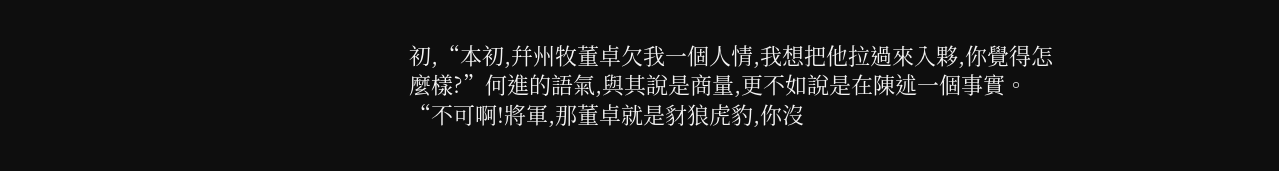初,“本初,幷州牧董卓欠我一個人情,我想把他拉過來入夥,你覺得怎麼樣?”何進的語氣,與其說是商量,更不如說是在陳述一個事實。
“不可啊!將軍,那董卓就是豺狼虎豹,你沒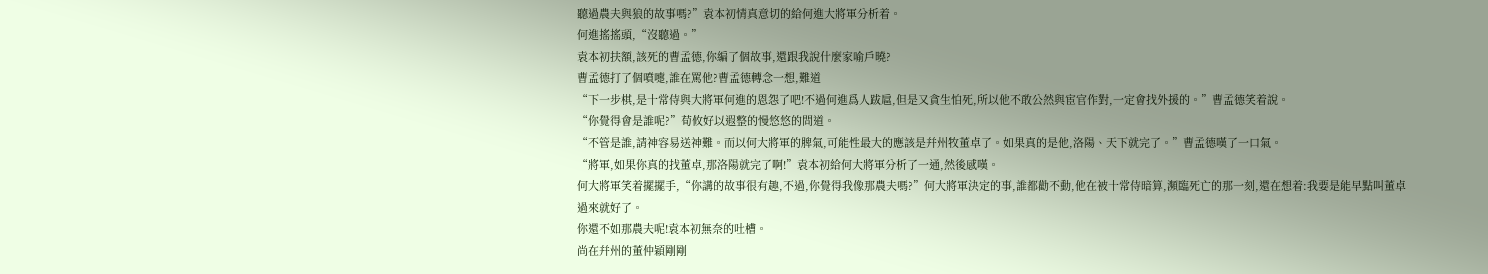聽過農夫與狼的故事嗎?”袁本初情真意切的給何進大將軍分析着。
何進搖搖頭,“沒聽過。”
袁本初扶額,該死的曹孟德,你編了個故事,還跟我說什麼家喻戶曉?
曹孟德打了個噴嚏,誰在罵他?曹孟德轉念一想,難道
“下一步棋,是十常侍與大將軍何進的恩怨了吧!不過何進爲人跋扈,但是又貪生怕死,所以他不敢公然與宦官作對,一定會找外援的。”曹孟德笑着說。
“你覺得會是誰呢?”荀攸好以遐整的慢悠悠的問道。
“不管是誰,請神容易送神難。而以何大將軍的脾氣,可能性最大的應該是幷州牧董卓了。如果真的是他,洛陽、天下就完了。”曹孟德嘆了一口氣。
“將軍,如果你真的找董卓,那洛陽就完了啊!”袁本初給何大將軍分析了一通,然後感嘆。
何大將軍笑着擺擺手,“你講的故事很有趣,不過,你覺得我像那農夫嗎?”何大將軍決定的事,誰都勸不動,他在被十常侍暗算,瀕臨死亡的那一刻,還在想着:我要是能早點叫董卓過來就好了。
你還不如那農夫呢!袁本初無奈的吐槽。
尚在幷州的董仲穎剛剛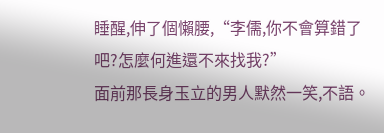睡醒,伸了個懶腰,“李儒,你不會算錯了吧?怎麼何進還不來找我?”
面前那長身玉立的男人默然一笑,不語。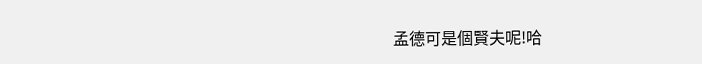孟德可是個賢夫呢!哈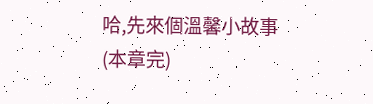哈,先來個溫馨小故事
(本章完)